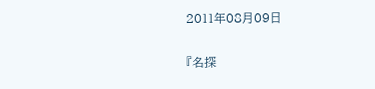2011年08月09日

『名探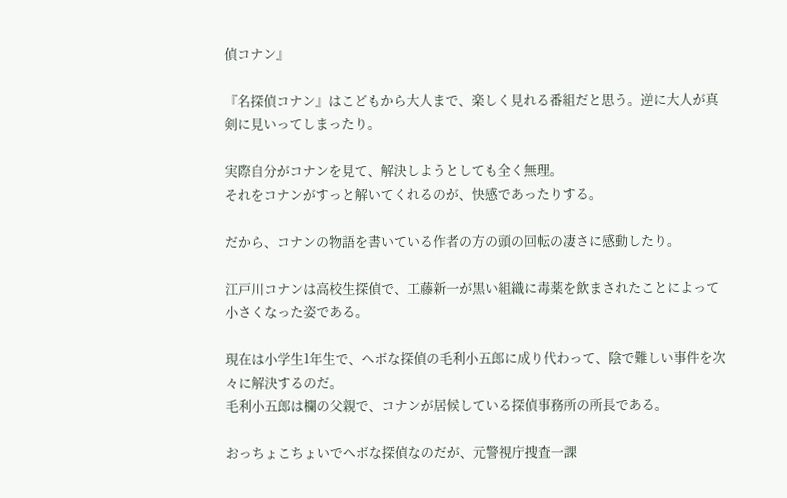偵コナン』

『名探偵コナン』はこどもから大人まで、楽しく見れる番組だと思う。逆に大人が真剣に見いってしまったり。

実際自分がコナンを見て、解決しようとしても全く無理。
それをコナンがすっと解いてくれるのが、快感であったりする。

だから、コナンの物語を書いている作者の方の頭の回転の凄さに感動したり。

江戸川コナンは高校生探偵で、工藤新一が黒い組織に毒薬を飲まされたことによって小さくなった姿である。

現在は小学生1年生で、ヘボな探偵の毛利小五郎に成り代わって、陰で難しい事件を次々に解決するのだ。
毛利小五郎は欄の父親で、コナンが居候している探偵事務所の所長である。

おっちょこちょいでヘボな探偵なのだが、元警視庁捜査一課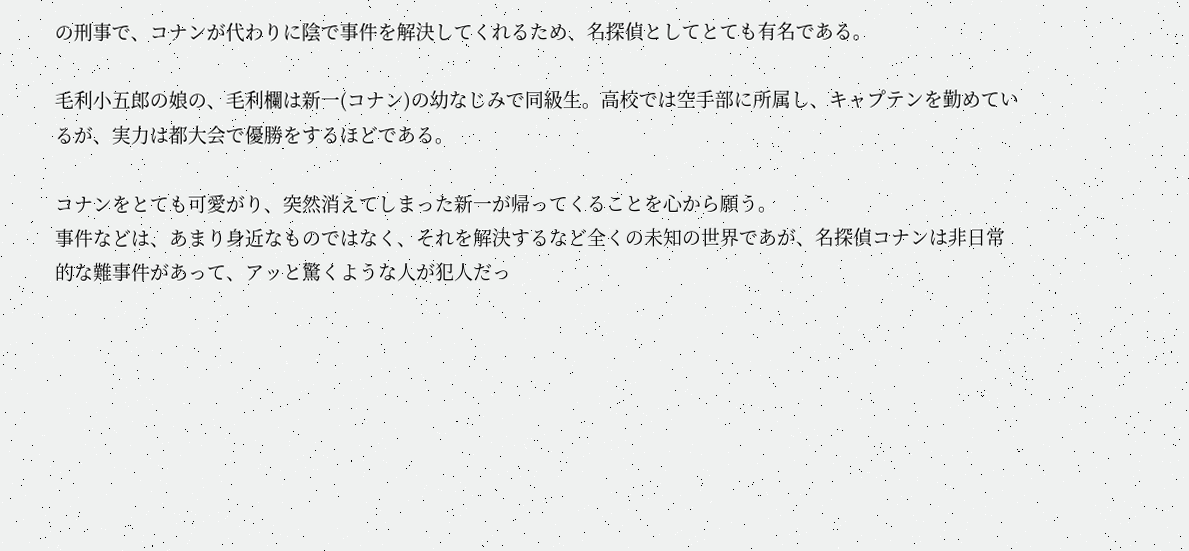の刑事で、コナンが代わりに陰で事件を解決してくれるため、名探偵としてとても有名である。

毛利小五郎の娘の、毛利欄は新一(コナン)の幼なじみで同級生。高校では空手部に所属し、キャプテンを勤めているが、実力は都大会で優勝をするほどである。

コナンをとても可愛がり、突然消えてしまった新一が帰ってくることを心から願う。
事件などは、あまり身近なものではなく、それを解決するなど全くの未知の世界であが、名探偵コナンは非日常的な難事件があって、アッと驚くような人が犯人だっ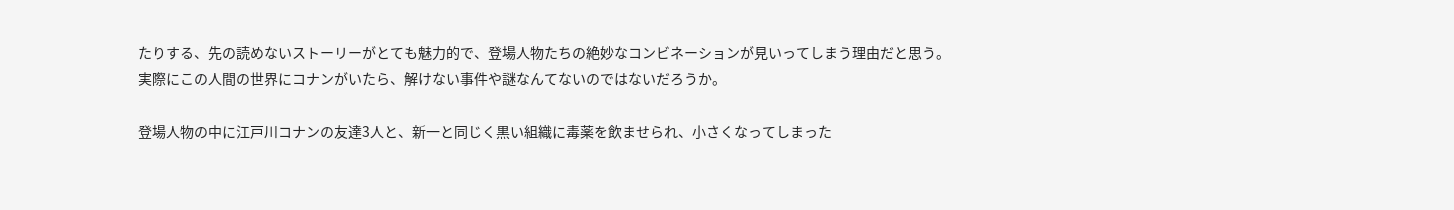たりする、先の読めないストーリーがとても魅力的で、登場人物たちの絶妙なコンビネーションが見いってしまう理由だと思う。
実際にこの人間の世界にコナンがいたら、解けない事件や謎なんてないのではないだろうか。

登場人物の中に江戸川コナンの友達3人と、新一と同じく黒い組織に毒薬を飲ませられ、小さくなってしまった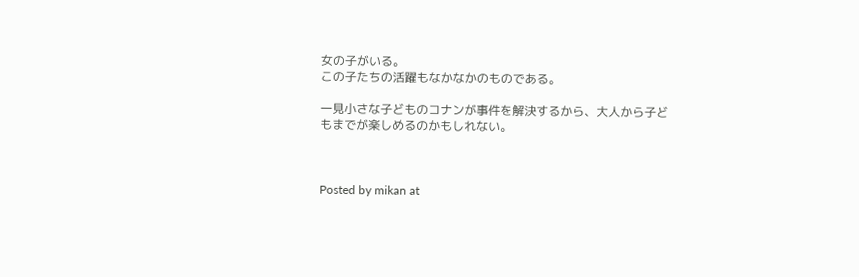女の子がいる。
この子たちの活躍もなかなかのものである。

一見小さな子どものコナンが事件を解決するから、大人から子どもまでが楽しめるのかもしれない。



Posted by mikan at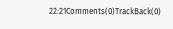22:21Comments(0)TrackBack(0)